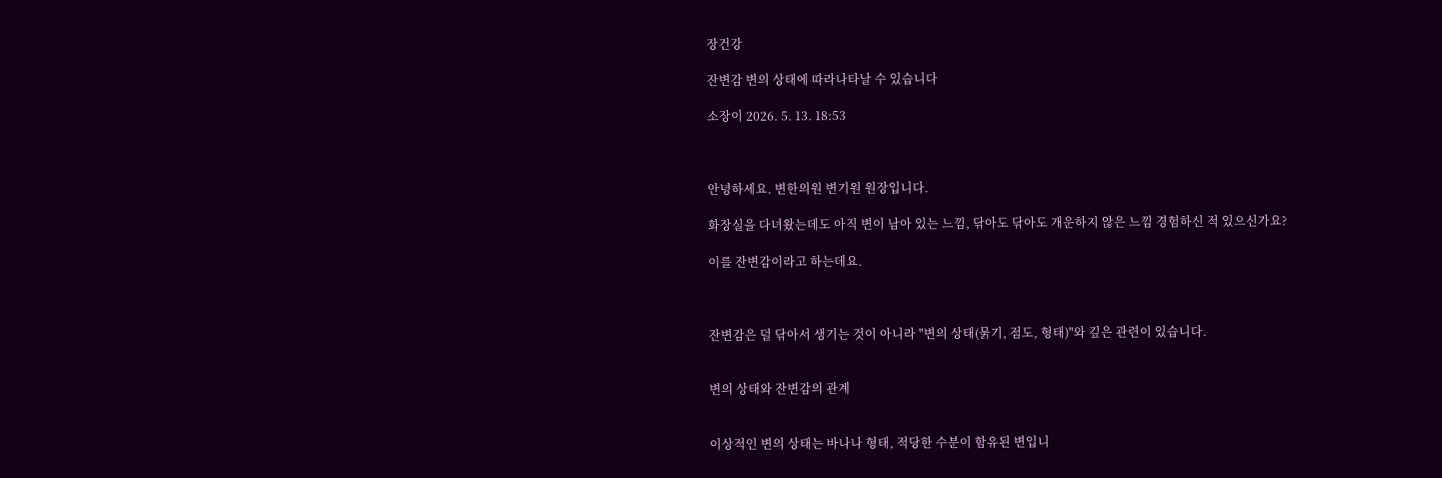장건강

잔변감 변의 상태에 따라나타날 수 있습니다

소장이 2026. 5. 13. 18:53



안녕하세요. 변한의원 변기원 원장입니다.

화장실을 다녀왔는데도 아직 변이 남아 있는 느낌, 닦아도 닦아도 개운하지 않은 느낌 경험하신 적 있으신가요?

이를 잔변감이라고 하는데요.



잔변감은 덜 닦아서 생기는 것이 아니라 "변의 상태(묽기, 점도, 형태)"와 깊은 관련이 있습니다.


변의 상태와 잔변감의 관계


이상적인 변의 상태는 바나나 형태, 적당한 수분이 함유된 변입니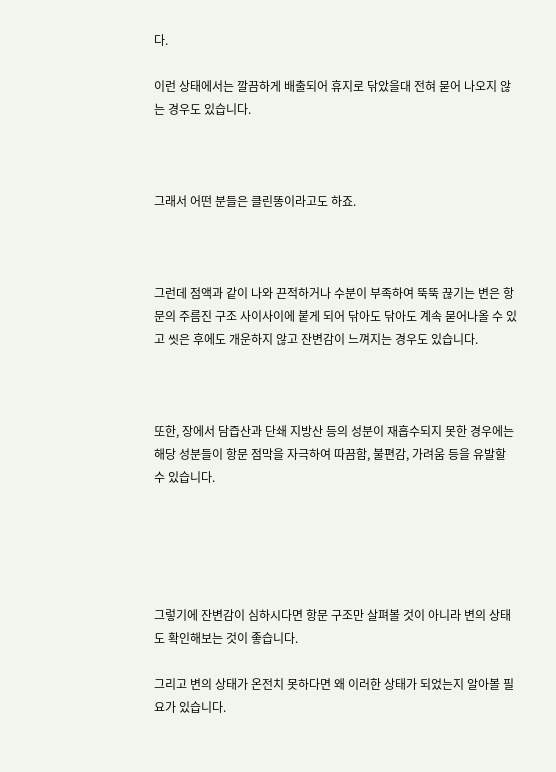다.

이런 상태에서는 깔끔하게 배출되어 휴지로 닦았을대 전혀 묻어 나오지 않는 경우도 있습니다.



그래서 어떤 분들은 클린똥이라고도 하죠.



그런데 점액과 같이 나와 끈적하거나 수분이 부족하여 뚝뚝 끊기는 변은 항문의 주름진 구조 사이사이에 붙게 되어 닦아도 닦아도 계속 묻어나올 수 있고 씻은 후에도 개운하지 않고 잔변감이 느껴지는 경우도 있습니다.



또한, 장에서 담즙산과 단쇄 지방산 등의 성분이 재흡수되지 못한 경우에는 해당 성분들이 항문 점막을 자극하여 따끔함, 불편감, 가려움 등을 유발할 수 있습니다.





그렇기에 잔변감이 심하시다면 항문 구조만 살펴볼 것이 아니라 변의 상태도 확인해보는 것이 좋습니다.

그리고 변의 상태가 온전치 못하다면 왜 이러한 상태가 되었는지 알아볼 필요가 있습니다.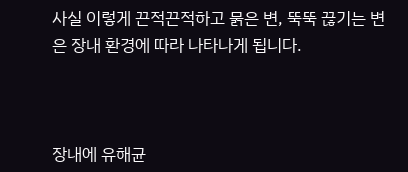사실 이렇게 끈적끈적하고 묽은 변, 뚝뚝 끊기는 변은 장내 환경에 따라 나타나게 됩니다.



장내에 유해균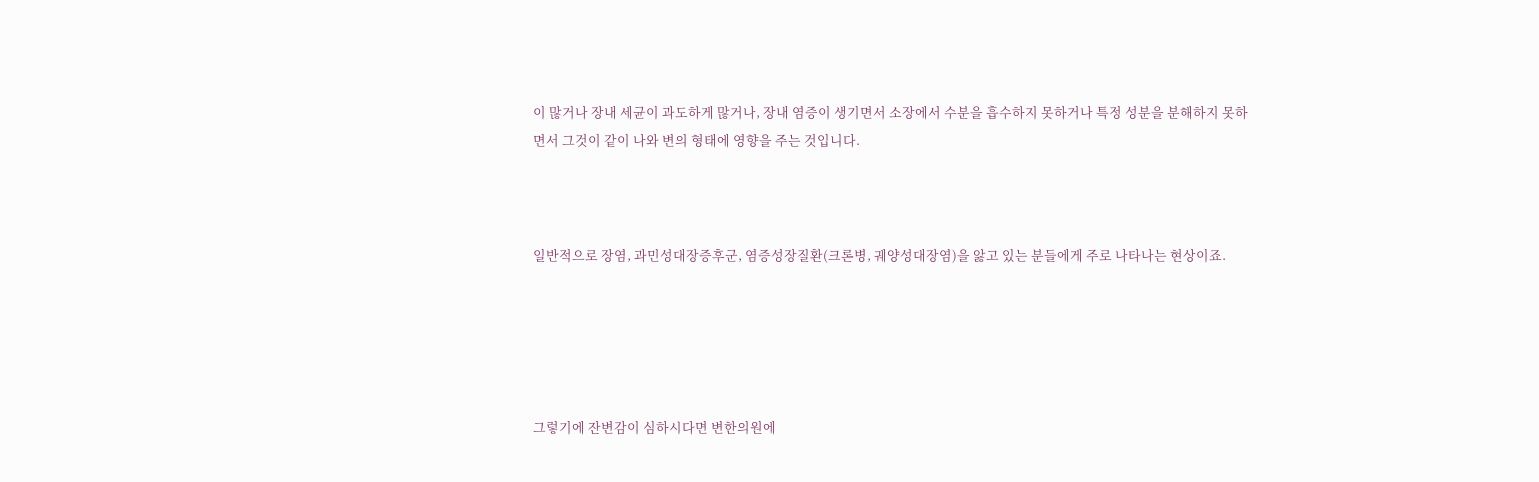이 많거나 장내 세균이 과도하게 많거나, 장내 염증이 생기면서 소장에서 수분을 흡수하지 못하거나 특정 성분을 분해하지 못하면서 그것이 같이 나와 변의 형태에 영향을 주는 것입니다.



일반적으로 장염, 과민성대장증후군, 염증성장질환(크론병, 궤양성대장염)을 앓고 있는 분들에게 주로 나타나는 현상이죠.





그렇기에 잔변감이 심하시다면 변한의원에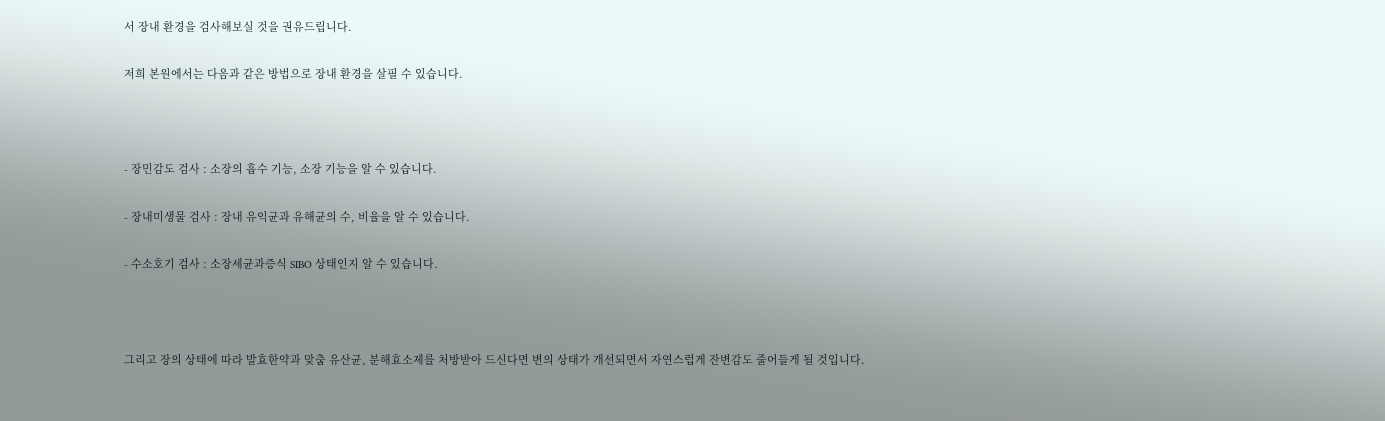서 장내 환경을 검사해보실 것을 권유드립니다.

저희 본원에서는 다음과 같은 방법으로 장내 환경을 살필 수 있습니다.



- 장민감도 검사 : 소장의 흡수 기능, 소장 기능을 알 수 있습니다.

- 장내미생물 검사 : 장내 유익균과 유해균의 수, 비율을 알 수 있습니다.

- 수소호기 검사 : 소장세균과증식 SIBO 상태인지 알 수 있습니다.



그리고 장의 상태에 따라 발효한약과 맞춤 유산균, 분해효소제를 처방받아 드신다면 변의 상태가 개선되면서 자연스럽게 잔변감도 줄어들게 될 것입니다.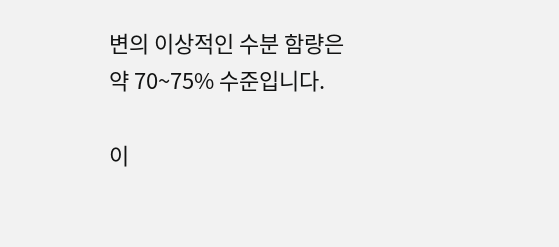변의 이상적인 수분 함량은 약 70~75% 수준입니다.

이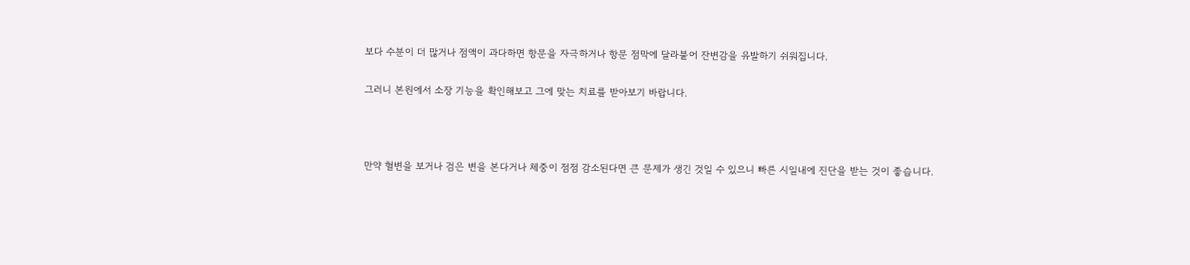보다 수분이 더 많거나 점액이 과다하면 항문을 자극하거나 항문 점막에 달라붙어 잔변감을 유발하기 쉬워집니다.

그러니 본원에서 소장 기능을 확인해보고 그에 맞는 치료를 받아보기 바랍니다.



만약 혈변을 보거나 검은 변을 본다거나 체중이 점점 감소된다면 큰 문제가 생긴 것일 수 있으니 빠른 시일내에 진단을 받는 것이 좋습니다.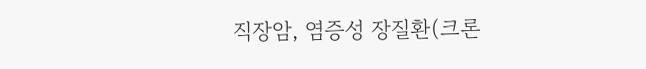직장암, 염증성 장질환(크론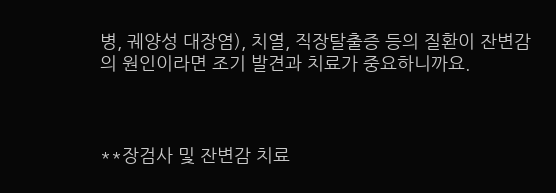병, 궤양성 대장염), 치열, 직장탈출증 등의 질환이 잔변감의 원인이라면 조기 발견과 치료가 중요하니까요.



**장검사 및 잔변감 치료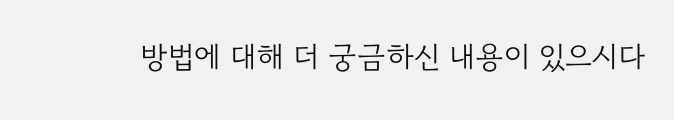방법에 대해 더 궁금하신 내용이 있으시다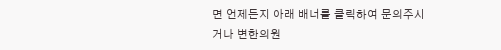면 언제든지 아래 배너를 클릭하여 문의주시거나 변한의원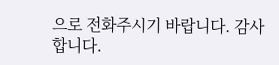으로 전화주시기 바랍니다. 감사합니다.